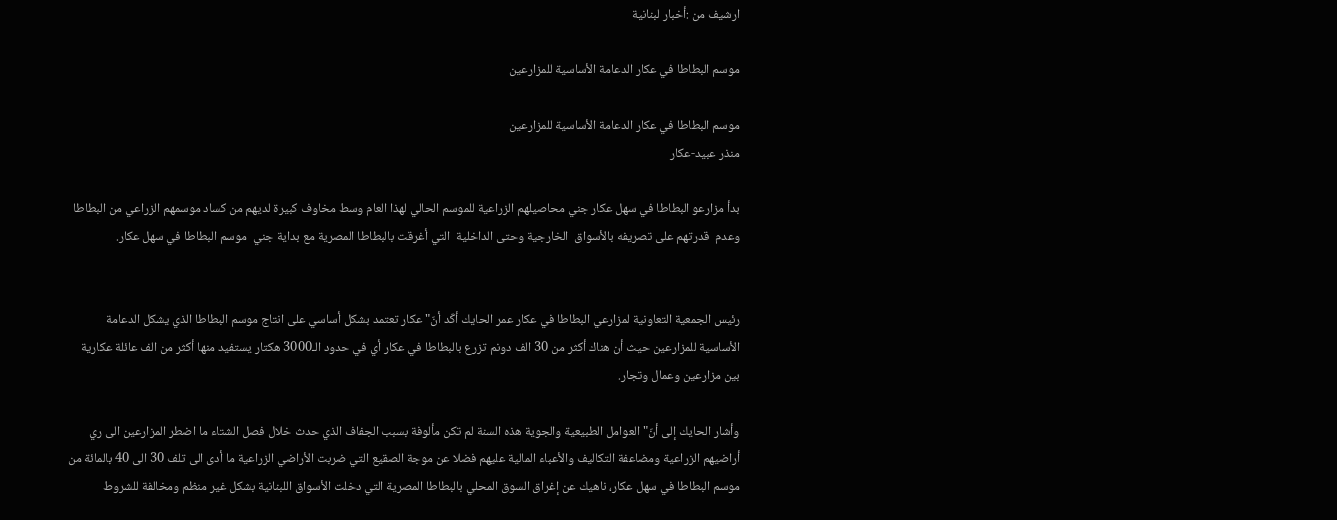ارشيف من :أخبار لبنانية

موسم البطاطا في عكار الدعامة الأساسية للمزارعين

موسم البطاطا في عكار الدعامة الأساسية للمزارعين
منذر عبيد-عكار

بدأ مزارعو البطاطا في سهل عكار جني محاصيلهم الزراعية للموسم الحالي لهذا العام وسط مخاوف كبيرة لديهم من كساد موسمهم الزراعي من البطاطا  وعدم  قدرتهم على تصريفه بالأسواق  الخارجية وحتى الداخلية  التي أغرقت بالبطاطا المصرية مع بداية جني  موسم البطاطا في سهل عكار.


رئيس الجمعية التعاونية لمزارعي البطاطا في عكار عمر الحايك أكّد أنّ" عكار تعتمد بشكل أساسي على انتاج موسم البطاطا الذي يشكل الدعامة الأساسية للمزارعين حيث أن هناك أكثر من 30 الف دونم تزرع بالبطاطا في عكار أي في حدود الـ3000 هكتار يستفيد منها أكثر من الف عائلة عكارية بين مزارعين وعمال وتجار.

وأشار الحايك إلى أنّ" العوامل الطبيعية والجوية هذه السنة لم تكن مألوفة بسبب الجفاف الذي حدث خلال فصل الشتاء ما اضطر المزارعين الى ري أراضيهم الزراعية ومضاعفة التكاليف والأعباء المالية عليهم فضلا عن موجة الصقيع التي ضربت الأراضي الزراعية ما أدى الى تلف 30 الى 40 بالمائة من موسم البطاطا في سهل عكار، ناهيك عن إغراق السوق المحلي بالبطاطا المصرية التي دخلت الأسواق اللبنانية بشكل غير منظم ومخالفة للشروط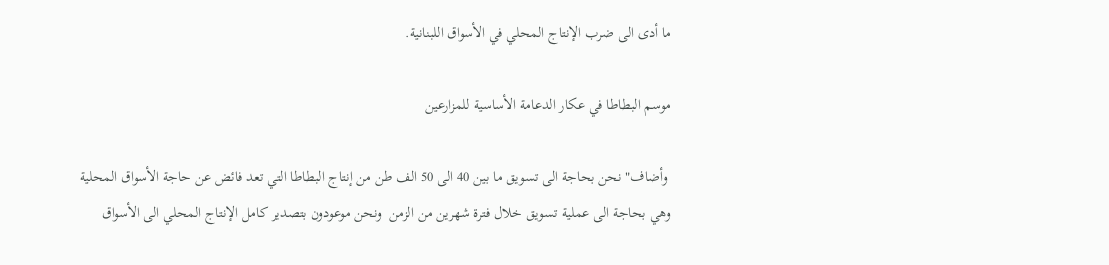ما أدى الى ضرب الإنتاج المحلي في الأسواق اللبنانية.

موسم البطاطا في عكار الدعامة الأساسية للمزارعين

 وأضاف" نحن بحاجة الى تسويق ما بين 40 الى 50 الف طن من إنتاج البطاطا التي تعد فائض عن حاجة الأسواق المحلية وهي بحاجة الى عملية تسويق خلال فترة شهرين من الزمن  ونحن موعودون بتصدير كامل الإنتاج المحلي الى الأسواق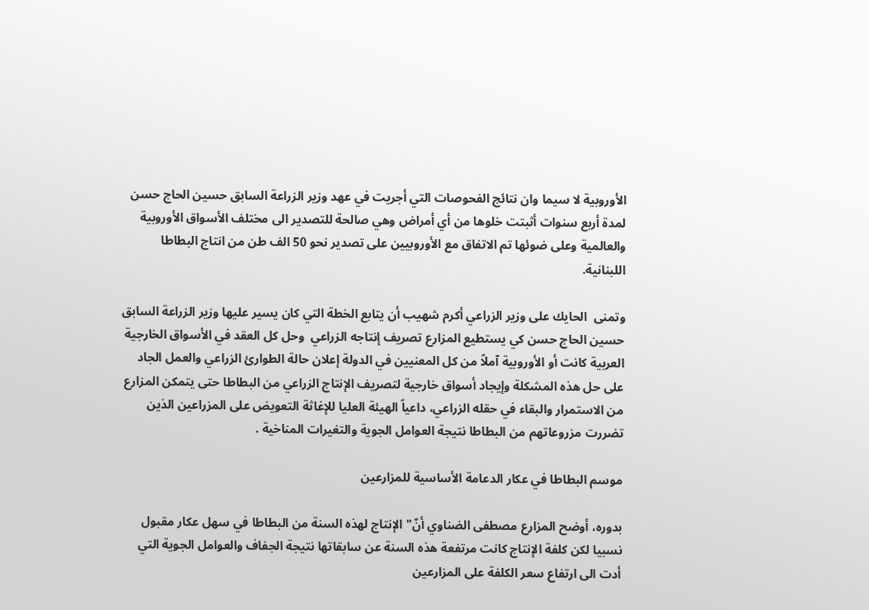الأوروبية لا سيما وان نتائج الفحوصات التي أجريت في عهد وزير الزراعة السابق حسين الحاج حسن لمدة أربع سنوات أثبتت خلوها من أي أمراض وهي صالحة للتصدير الى مختلف الأسواق الأوروبية والعالمية وعلى ضوئها تم الاتفاق مع الأوروبيين على تصدير نحو 50 الف طن من انتاج البطاطا اللبنانية.

وتمنى  الحايك على وزير الزراعي أكرم شهيب أن يتابع الخطة التي كان يسير عليها وزير الزراعة السابق حسين الحاج حسن كي يستطيع المزارع تصريف إنتاجه الزراعي  وحل كل العقد في الأسواق الخارجية العربية كانت أو الأوروبية آملاً من كل المعنيين في الدولة إعلان حالة الطوارئ الزراعي والعمل الجاد على حل هذه المشكلة وإيجاد أسواق خارجية لتصريف الإنتاج الزراعي من البطاطا حتى يتمكن المزارع من الاستمرار والبقاء في حقله الزراعي، داعياً الهيئة العليا للإغاثة التعويض على المزراعين الذين تضررت مزروعاتهم من البطاطا نتيجة العوامل الجوية والتغيرات المناخية .

موسم البطاطا في عكار الدعامة الأساسية للمزارعين

بدوره، أوضح المزارع مصطفى الضناوي أنّ" الإنتاج لهذه السنة من البطاطا في سهل عكار مقبول نسبيا لكن كلفة الإنتاج كانت مرتفعة هذه السنة عن سابقاتها نتيجة الجفاف والعوامل الجوية التي أدت الى ارتفاع سعر الكلفة على المزارعين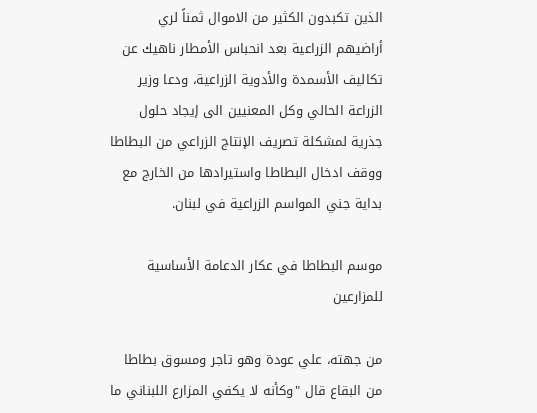الذين تكبدون الكثير من الاموال ثمناً لري أراضيهم الزراعية بعد انحباس الأمطار ناهيك عن تكاليف الأسمدة والأدوية الزراعية، ودعا وزير الزراعة الحالي وكل المعنيين الى إيجاد حلول جذرية لمشكلة تصريف الإنتاج الزراعي من البطاطا ووقف ادخال البطاطا واستيرادها من الخارج مع بداية جني المواسم الزراعية في لبنان.

موسم البطاطا في عكار الدعامة الأساسية للمزارعين

من جهته، علي عودة وهو تاجر ومسوق بطاطا من البقاع قال "وكأنه لا يكفي المزارع اللبناني ما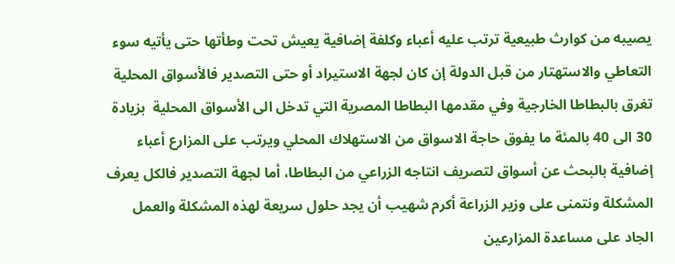يصيبه من كوارث طبيعية ترتب عليه أعباء وكلفة إضافية يعيش تحت وطأتها حتى يأتيه سوء التعاطي والاستهتار من قبل الدولة إن كان لجهة الاستيراد أو حتى التصدير فالأسواق المحلية تغرق بالبطاطا الخارجية وفي مقدمها البطاطا المصرية التي تدخل الى الأسواق المحلية  بزيادة 30 الى 40 بالمئة ما يفوق حاجة الاسواق من الاستهلاك المحلي ويرتب على المزارع أعباء إضافية بالبحث عن أسواق لتصريف انتاجه الزراعي من البطاطا، أما لجهة التصدير فالكل يعرف المشكلة ونتمنى على وزير الزراعة أكرم شهيب أن يجد حلول سريعة لهذه المشكلة والعمل الجاد على مساعدة المزارعين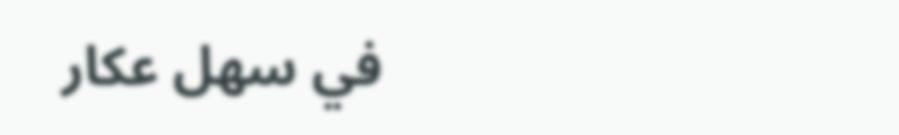في سهل عكار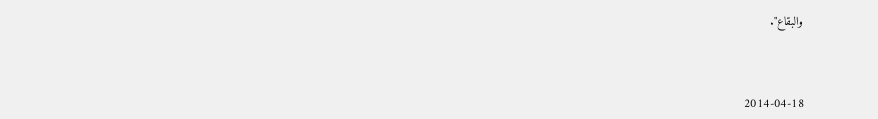والبقاع".



2014-04-18